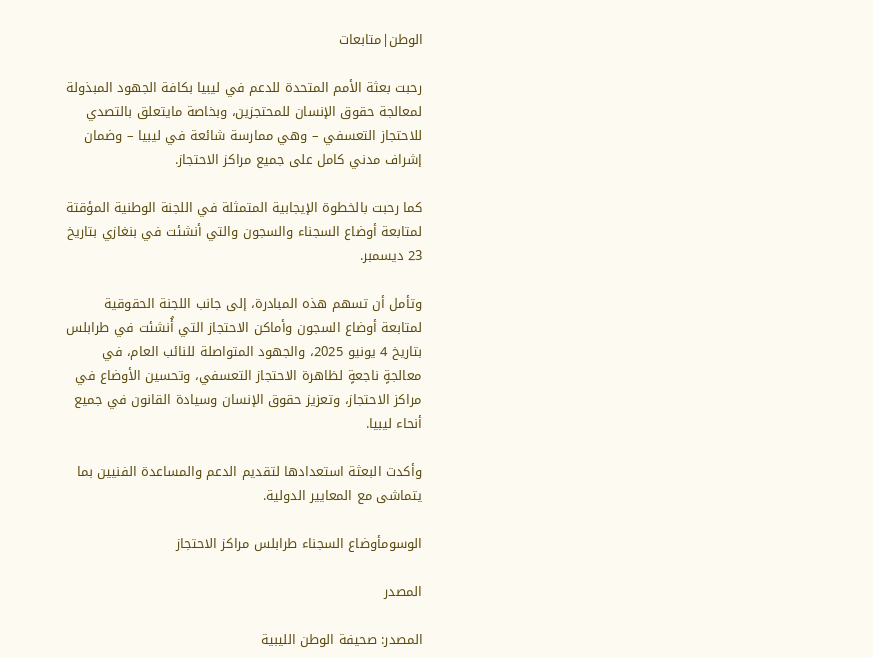الوطن|متابعات

رحبت بعثة الأمم المتحدة للدعم في ليبيا بكافة الجهود المبذولة لمعالجة حقوق الإنسان للمحتجزين، وبخاصة مايتعلق بالتصدي للاحتجاز التعسفي – وهي ممارسة شائعة في ليبيا – وضمان إشراف مدني كامل على جميع مراكز الاحتجاز.

كما رحبت بالخطوة الإيجابية المتمثلة في اللجنة الوطنية المؤقتة لمتابعة أوضاع السجناء والسجون والتي أنشئت في بنغازي بتاريخ 23 ديسمبر.

وتأمل أن تسهم هذه المبادرة، إلى جانب اللجنة الحقوقية لمتابعة أوضاع السجون وأماكن الاحتجاز التي أُنشئت في طرابلس بتاريخ 4 يونيو 2025، والجهود المتواصلة للنائب العام، في معالجةٍ ناجعةٍ لظاهرة الاحتجاز التعسفي، وتحسين الأوضاع في مراكز الاحتجاز، وتعزيز حقوق الإنسان وسيادة القانون في جميع أنحاء ليبيا.

وأكدت البعثة استعدادها لتقديم الدعم والمساعدة الفنيين بما يتماشى مع المعايير الدولية.

الوسومأوضاع السجناء طرابلس مراكز الاحتجاز

المصدر

المصدر: صحيفة الوطن الليبية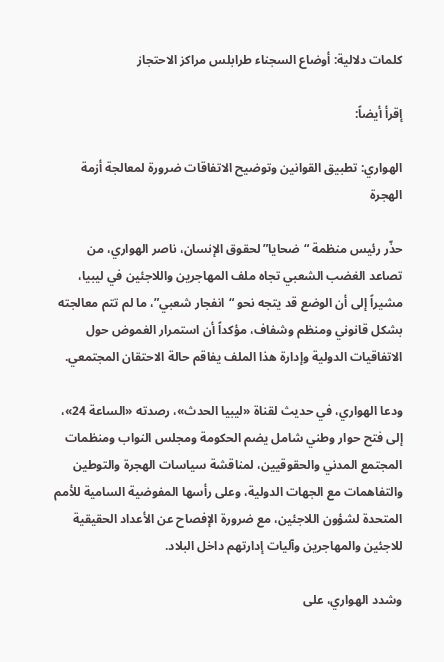كلمات دلالية: أوضاع السجناء طرابلس مراكز الاحتجاز

إقرأ أيضاً:

الهواري: تطبيق القوانين وتوضيح الاتفاقات ضرورة لمعالجة أزمة الهجرة

حذّر رئيس منظمة “ضحايا” لحقوق الإنسان، ناصر الهواري، من تصاعد الغضب الشعبي تجاه ملف المهاجرين واللاجئين في ليبيا، مشيراً إلى أن الوضع قد يتجه نحو “انفجار شعبي”، ما لم تتم معالجته بشكل قانوني ومنظم وشفاف، مؤكداً أن استمرار الغموض حول الاتفاقيات الدولية وإدارة هذا الملف يفاقم حالة الاحتقان المجتمعي.

ودعا الهواري، في حديث لقناة «ليبيا الحدث»، رصدته «الساعة 24»، إلى فتح حوار وطني شامل يضم الحكومة ومجلس النواب ومنظمات المجتمع المدني والحقوقيين، لمناقشة سياسات الهجرة والتوطين والتفاهمات مع الجهات الدولية، وعلى رأسها المفوضية السامية للأمم المتحدة لشؤون اللاجئين، مع ضرورة الإفصاح عن الأعداد الحقيقية للاجئين والمهاجرين وآليات إدارتهم داخل البلاد.

وشدد الهواري، على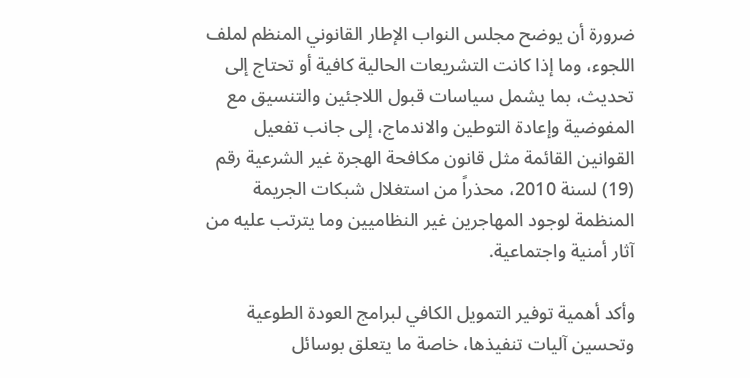ضرورة أن يوضح مجلس النواب الإطار القانوني المنظم لملف اللجوء، وما إذا كانت التشريعات الحالية كافية أو تحتاج إلى تحديث، بما يشمل سياسات قبول اللاجئين والتنسيق مع المفوضية وإعادة التوطين والاندماج، إلى جانب تفعيل القوانين القائمة مثل قانون مكافحة الهجرة غير الشرعية رقم (19) لسنة 2010، محذراً من استغلال شبكات الجريمة المنظمة لوجود المهاجرين غير النظاميين وما يترتب عليه من آثار أمنية واجتماعية.

وأكد أهمية توفير التمويل الكافي لبرامج العودة الطوعية وتحسين آليات تنفيذها، خاصة ما يتعلق بوسائل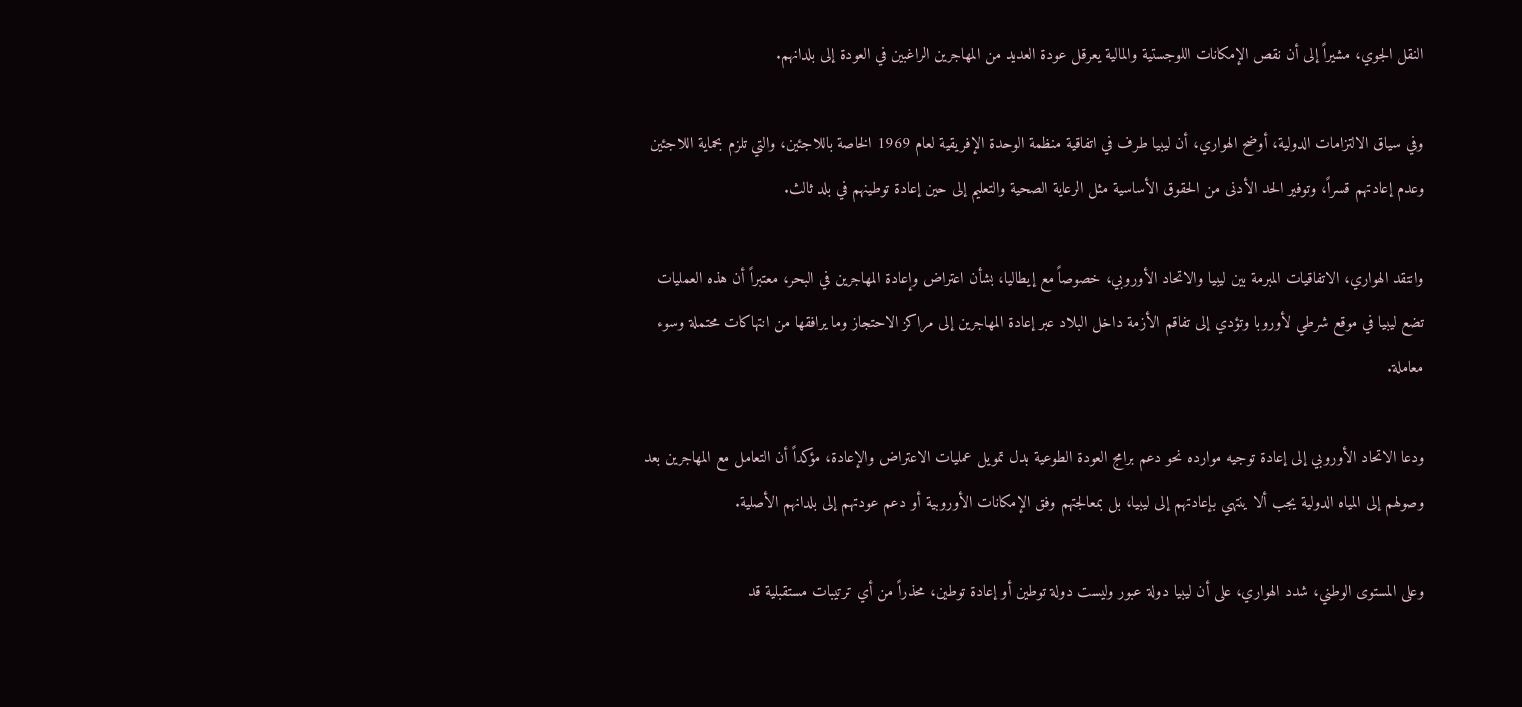النقل الجوي، مشيراً إلى أن نقص الإمكانات اللوجستية والمالية يعرقل عودة العديد من المهاجرين الراغبين في العودة إلى بلدانهم.

وفي سياق الالتزامات الدولية، أوضح الهواري، أن ليبيا طرف في اتفاقية منظمة الوحدة الإفريقية لعام 1969 الخاصة باللاجئين، والتي تلزم بحماية اللاجئين وعدم إعادتهم قسراً، وتوفير الحد الأدنى من الحقوق الأساسية مثل الرعاية الصحية والتعليم إلى حين إعادة توطينهم في بلد ثالث.

وانتقد الهواري، الاتفاقيات المبرمة بين ليبيا والاتحاد الأوروبي، خصوصاً مع إيطاليا، بشأن اعتراض وإعادة المهاجرين في البحر، معتبراً أن هذه العمليات تضع ليبيا في موقع شرطي لأوروبا وتؤدي إلى تفاقم الأزمة داخل البلاد عبر إعادة المهاجرين إلى مراكز الاحتجاز وما يرافقها من انتهاكات محتملة وسوء معاملة.

ودعا الاتحاد الأوروبي إلى إعادة توجيه موارده نحو دعم برامج العودة الطوعية بدل تمويل عمليات الاعتراض والإعادة، مؤكداً أن التعامل مع المهاجرين بعد وصولهم إلى المياه الدولية يجب ألا ينتهي بإعادتهم إلى ليبيا، بل بمعالجتهم وفق الإمكانات الأوروبية أو دعم عودتهم إلى بلدانهم الأصلية.

وعلى المستوى الوطني، شدد الهواري، على أن ليبيا دولة عبور وليست دولة توطين أو إعادة توطين، محذراً من أي ترتيبات مستقبلية قد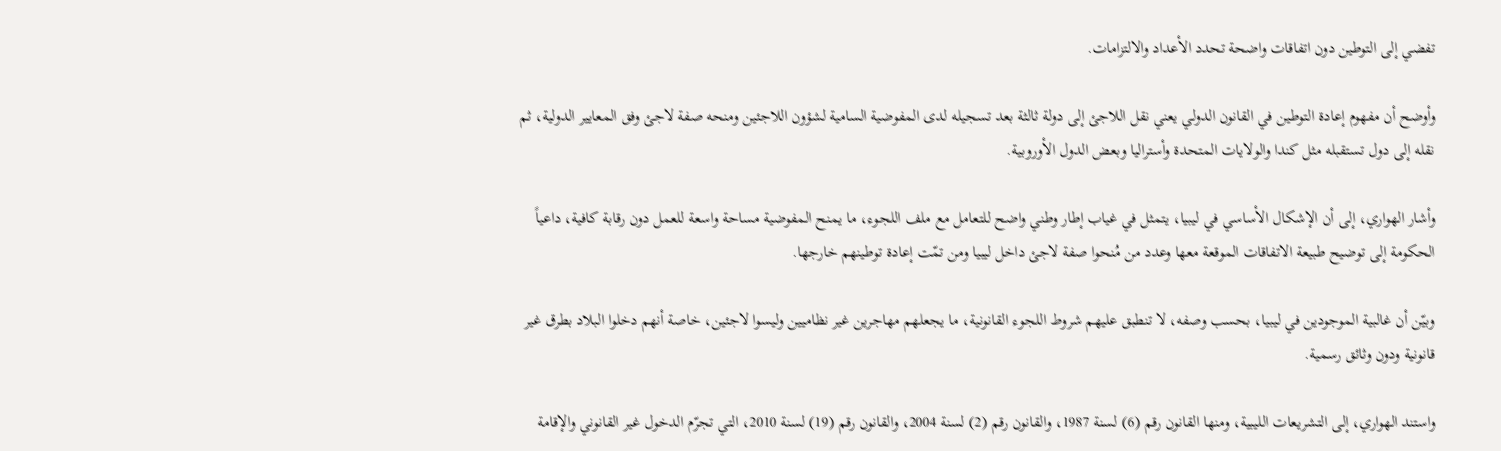تفضي إلى التوطين دون اتفاقات واضحة تحدد الأعداد والالتزامات.

وأوضح أن مفهوم إعادة التوطين في القانون الدولي يعني نقل اللاجئ إلى دولة ثالثة بعد تسجيله لدى المفوضية السامية لشؤون اللاجئين ومنحه صفة لاجئ وفق المعايير الدولية، ثم نقله إلى دول تستقبله مثل كندا والولايات المتحدة وأستراليا وبعض الدول الأوروبية.

وأشار الهواري، إلى أن الإشكال الأساسي في ليبيا، يتمثل في غياب إطار وطني واضح للتعامل مع ملف اللجوء، ما يمنح المفوضية مساحة واسعة للعمل دون رقابة كافية، داعياً الحكومة إلى توضيح طبيعة الاتفاقات الموقعة معها وعدد من مُنحوا صفة لاجئ داخل ليبيا ومن تمّت إعادة توطينهم خارجها.

وبيّن أن غالبية الموجودين في ليبيا، بحسب وصفه، لا تنطبق عليهم شروط اللجوء القانونية، ما يجعلهم مهاجرين غير نظاميين وليسوا لاجئين، خاصة أنهم دخلوا البلاد بطرق غير قانونية ودون وثائق رسمية.

واستند الهواري، إلى التشريعات الليبية، ومنها القانون رقم (6) لسنة 1987، والقانون رقم (2) لسنة 2004، والقانون رقم (19) لسنة 2010، التي تجرّم الدخول غير القانوني والإقامة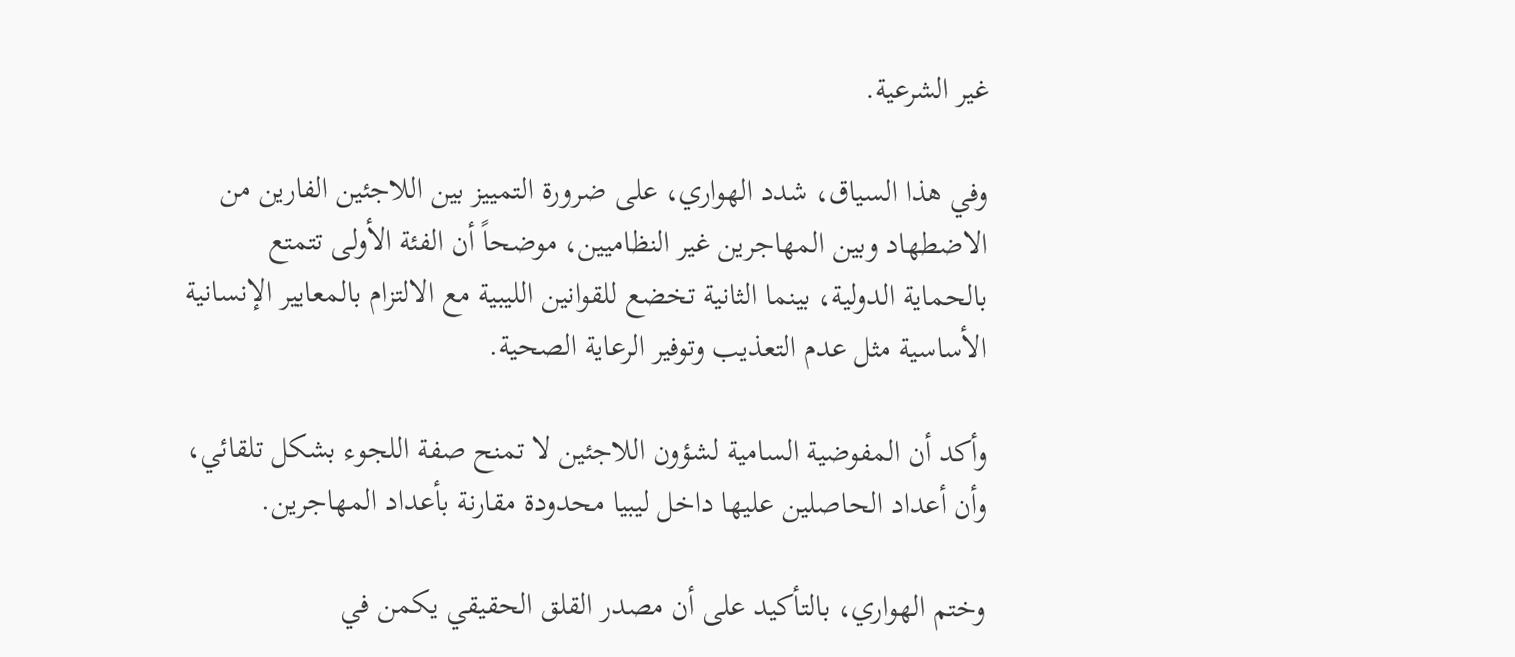غير الشرعية.

وفي هذا السياق، شدد الهواري، على ضرورة التمييز بين اللاجئين الفارين من الاضطهاد وبين المهاجرين غير النظاميين، موضحاً أن الفئة الأولى تتمتع بالحماية الدولية، بينما الثانية تخضع للقوانين الليبية مع الالتزام بالمعايير الإنسانية الأساسية مثل عدم التعذيب وتوفير الرعاية الصحية.

وأكد أن المفوضية السامية لشؤون اللاجئين لا تمنح صفة اللجوء بشكل تلقائي، وأن أعداد الحاصلين عليها داخل ليبيا محدودة مقارنة بأعداد المهاجرين.

وختم الهواري، بالتأكيد على أن مصدر القلق الحقيقي يكمن في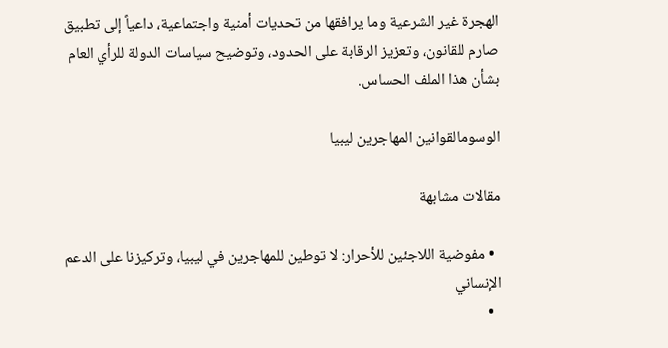الهجرة غير الشرعية وما يرافقها من تحديات أمنية واجتماعية، داعياً إلى تطبيق صارم للقانون، وتعزيز الرقابة على الحدود، وتوضيح سياسات الدولة للرأي العام بشأن هذا الملف الحساس.

الوسومالقوانين المهاجرين ليبيا

مقالات مشابهة

  • مفوضية اللاجئين للأحرار: لا توطين للمهاجرين في ليبيا، وتركيزنا على الدعم الإنساني
  •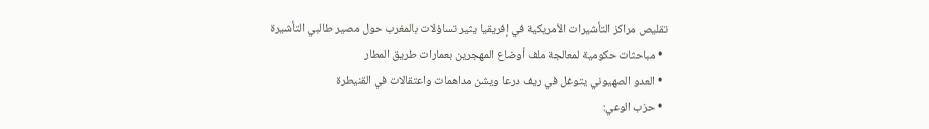تقليص مراكز التأشيرات الأمريكية في إفريقيا يثير تساؤلات بالمغرب حول مصير طالبي التأشيرة
  • مباحثات حكومية لمعالجة ملف أوضاع المهجرين بعمارات طريق المطار
  • العدو الصهيوني يتوغل في ريف درعا ويشن مداهمات واعتقالات في القنيطرة
  • حزب الوعي: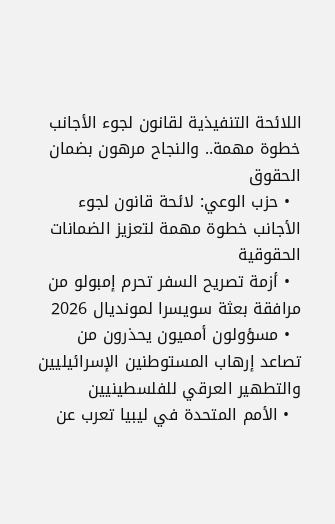اللائحة التنفيذية لقانون لجوء الأجانب خطوة مهمة.. والنجاح مرهون بضمان الحقوق
  • حزب الوعي: لائحة قانون لجوء الأجانب خطوة مهمة لتعزيز الضمانات الحقوقية
  • أزمة تصريح السفر تحرم إمبولو من مرافقة بعثة سويسرا لمونديال 2026
  • مسؤولون أمميون يحذرون من تصاعد إرهاب المستوطنين الإسرائيليين والتطهير العرقي للفلسطينيين
  • الأمم المتحدة في ليبيا تعرب عن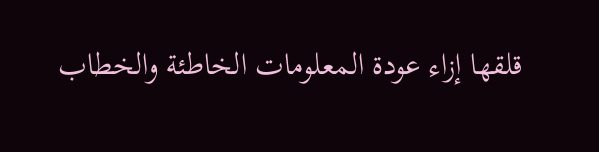قلقها إزاء عودة المعلومات الخاطئة والخطاب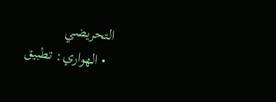التحريضي
  • الهواري: تطبيق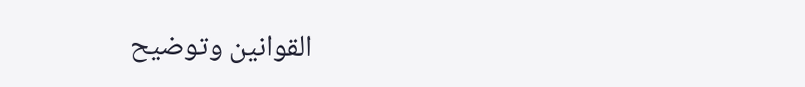القوانين وتوضيح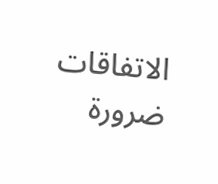الاتفاقات ضرورة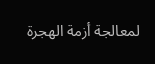لمعالجة أزمة الهجرة